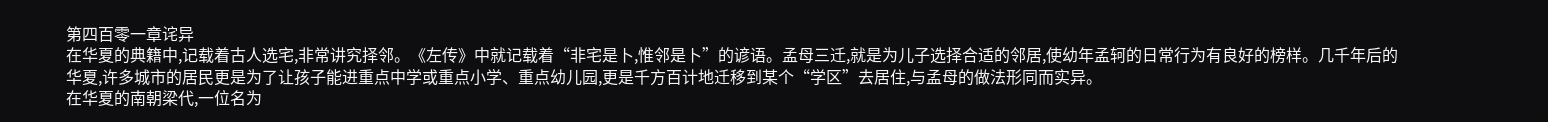第四百零一章诧异
在华夏的典籍中,记载着古人选宅,非常讲究择邻。《左传》中就记载着“非宅是卜,惟邻是卜”的谚语。孟母三迁,就是为儿子选择合适的邻居,使幼年孟轲的日常行为有良好的榜样。几千年后的华夏,许多城市的居民更是为了让孩子能进重点中学或重点小学、重点幼儿园,更是千方百计地迁移到某个“学区”去居住,与孟母的做法形同而实异。
在华夏的南朝梁代,一位名为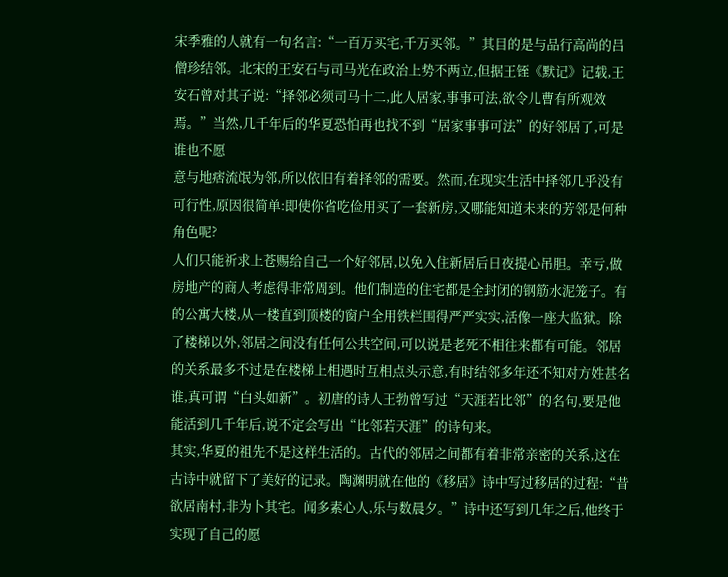宋季雅的人就有一句名言:“一百万买宅,千万买邻。”其目的是与品行高尚的吕僧珍结邻。北宋的王安石与司马光在政治上势不两立,但据王铚《默记》记载,王安石曾对其子说:“择邻必须司马十二,此人居家,事事可法,欲令儿曹有所观效焉。”当然,几千年后的华夏恐怕再也找不到“居家事事可法”的好邻居了,可是谁也不愿
意与地痞流氓为邻,所以依旧有着择邻的需要。然而,在现实生活中择邻几乎没有可行性,原因很简单:即使你省吃俭用买了一套新房,又哪能知道未来的芳邻是何种角色呢?
人们只能祈求上苍赐给自己一个好邻居,以免入住新居后日夜提心吊胆。幸亏,做房地产的商人考虑得非常周到。他们制造的住宅都是全封闭的钢筋水泥笼子。有的公寓大楼,从一楼直到顶楼的窗户全用铁栏围得严严实实,活像一座大监狱。除了楼梯以外,邻居之间没有任何公共空间,可以说是老死不相往来都有可能。邻居的关系最多不过是在楼梯上相遇时互相点头示意,有时结邻多年还不知对方姓甚名谁,真可谓“白头如新”。初唐的诗人王勃曾写过“天涯若比邻”的名句,要是他能活到几千年后,说不定会写出“比邻若天涯”的诗句来。
其实,华夏的祖先不是这样生活的。古代的邻居之间都有着非常亲密的关系,这在古诗中就留下了美好的记录。陶渊明就在他的《移居》诗中写过移居的过程:“昔欲居南村,非为卜其宅。闻多素心人,乐与数晨夕。”诗中还写到几年之后,他终于实现了自己的愿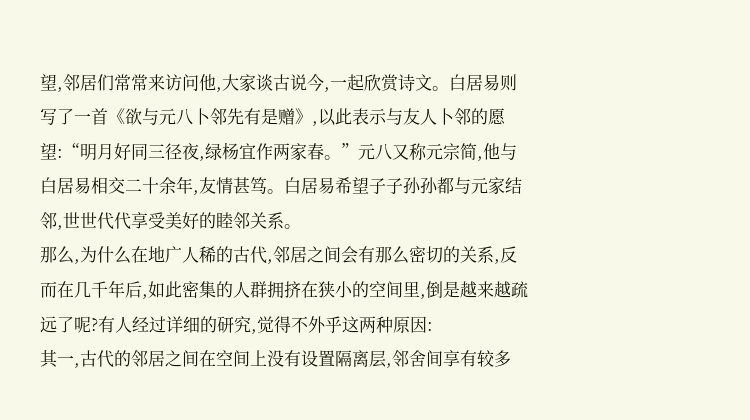望,邻居们常常来访问他,大家谈古说今,一起欣赏诗文。白居易则写了一首《欲与元八卜邻先有是赠》,以此表示与友人卜邻的愿望:“明月好同三径夜,绿杨宜作两家春。”元八又称元宗简,他与白居易相交二十余年,友情甚笃。白居易希望子子孙孙都与元家结邻,世世代代享受美好的睦邻关系。
那么,为什么在地广人稀的古代,邻居之间会有那么密切的关系,反而在几千年后,如此密集的人群拥挤在狭小的空间里,倒是越来越疏远了呢?有人经过详细的研究,觉得不外乎这两种原因:
其一,古代的邻居之间在空间上没有设置隔离层,邻舍间享有较多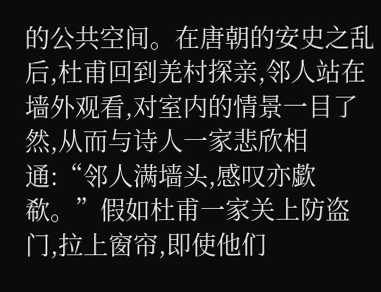的公共空间。在唐朝的安史之乱后,杜甫回到羌村探亲,邻人站在墙外观看,对室内的情景一目了然,从而与诗人一家悲欣相通:“邻人满墙头,感叹亦歔欷。”假如杜甫一家关上防盗门,拉上窗帘,即使他们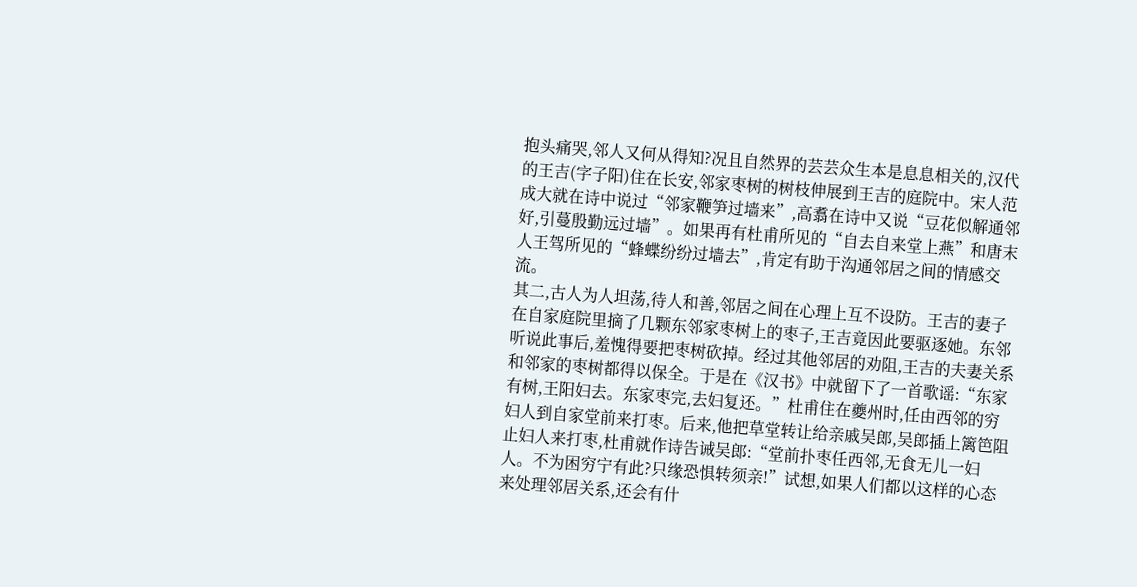抱头痛哭,邻人又何从得知?况且自然界的芸芸众生本是息息相关的,汉代的王吉(字子阳)住在长安,邻家枣树的树枝伸展到王吉的庭院中。宋人范成大就在诗中说过“邻家鞭笋过墙来”,高翥在诗中又说“豆花似解通邻好,引蔓殷勤远过墙”。如果再有杜甫所见的“自去自来堂上燕”和唐末人王驾所见的“蜂蝶纷纷过墙去”,肯定有助于沟通邻居之间的情感交流。
其二,古人为人坦荡,待人和善,邻居之间在心理上互不设防。王吉的妻子在自家庭院里摘了几颗东邻家枣树上的枣子,王吉竟因此要驱逐她。东邻听说此事后,羞愧得要把枣树砍掉。经过其他邻居的劝阻,王吉的夫妻关系和邻家的枣树都得以保全。于是在《汉书》中就留下了一首歌谣:“东家有树,王阳妇去。东家枣完,去妇复还。”杜甫住在夔州时,任由西邻的穷妇人到自家堂前来打枣。后来,他把草堂转让给亲戚吴郎,吴郎插上篱笆阻止妇人来打枣,杜甫就作诗告诫吴郎:“堂前扑枣任西邻,无食无儿一妇人。不为困穷宁有此?只缘恐惧转须亲!”试想,如果人们都以这样的心态来处理邻居关系,还会有什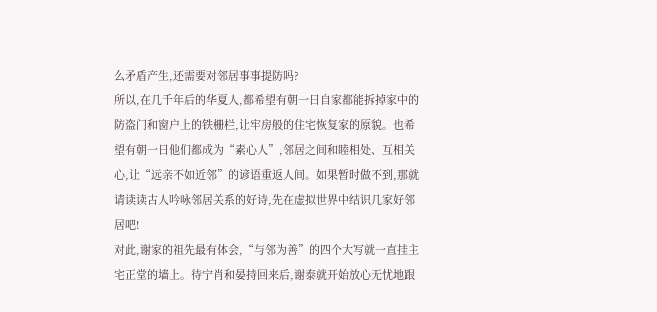么矛盾产生,还需要对邻居事事提防吗?
所以,在几千年后的华夏人,都希望有朝一日自家都能拆掉家中的防盗门和窗户上的铁栅栏,让牢房般的住宅恢复家的原貌。也希望有朝一日他们都成为“素心人”,邻居之间和睦相处、互相关心,让“远亲不如近邻”的谚语重返人间。如果暂时做不到,那就请读读古人吟咏邻居关系的好诗,先在虚拟世界中结识几家好邻居吧!
对此,谢家的祖先最有体会,“与邻为善”的四个大写就一直挂主宅正堂的墙上。待宁肖和晏持回来后,谢泰就开始放心无忧地跟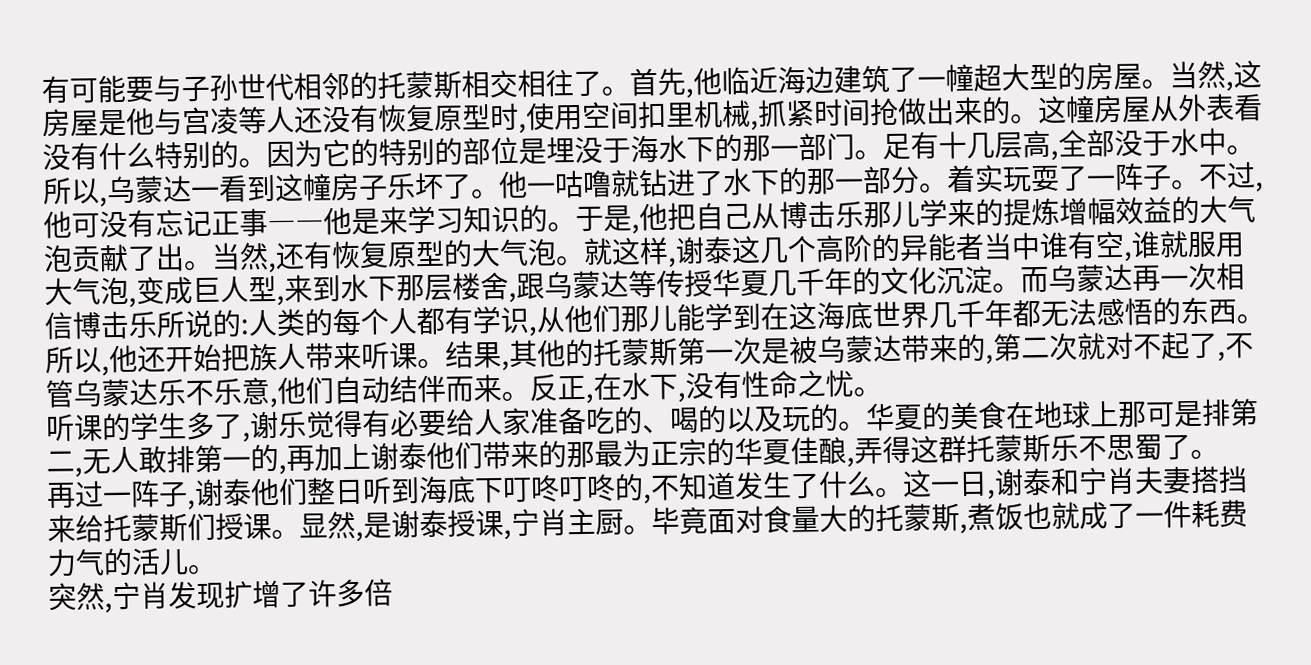有可能要与子孙世代相邻的托蒙斯相交相往了。首先,他临近海边建筑了一幢超大型的房屋。当然,这房屋是他与宫凌等人还没有恢复原型时,使用空间扣里机械,抓紧时间抢做出来的。这幢房屋从外表看没有什么特别的。因为它的特别的部位是埋没于海水下的那一部门。足有十几层高,全部没于水中。
所以,乌蒙达一看到这幢房子乐坏了。他一咕噜就钻进了水下的那一部分。着实玩耍了一阵子。不过,他可没有忘记正事――他是来学习知识的。于是,他把自己从博击乐那儿学来的提炼增幅效益的大气泡贡献了出。当然,还有恢复原型的大气泡。就这样,谢泰这几个高阶的异能者当中谁有空,谁就服用大气泡,变成巨人型,来到水下那层楼舍,跟乌蒙达等传授华夏几千年的文化沉淀。而乌蒙达再一次相信博击乐所说的:人类的每个人都有学识,从他们那儿能学到在这海底世界几千年都无法感悟的东西。所以,他还开始把族人带来听课。结果,其他的托蒙斯第一次是被乌蒙达带来的,第二次就对不起了,不管乌蒙达乐不乐意,他们自动结伴而来。反正,在水下,没有性命之忧。
听课的学生多了,谢乐觉得有必要给人家准备吃的、喝的以及玩的。华夏的美食在地球上那可是排第二,无人敢排第一的,再加上谢泰他们带来的那最为正宗的华夏佳酿,弄得这群托蒙斯乐不思蜀了。
再过一阵子,谢泰他们整日听到海底下叮咚叮咚的,不知道发生了什么。这一日,谢泰和宁肖夫妻搭挡来给托蒙斯们授课。显然,是谢泰授课,宁肖主厨。毕竟面对食量大的托蒙斯,煮饭也就成了一件耗费力气的活儿。
突然,宁肖发现扩增了许多倍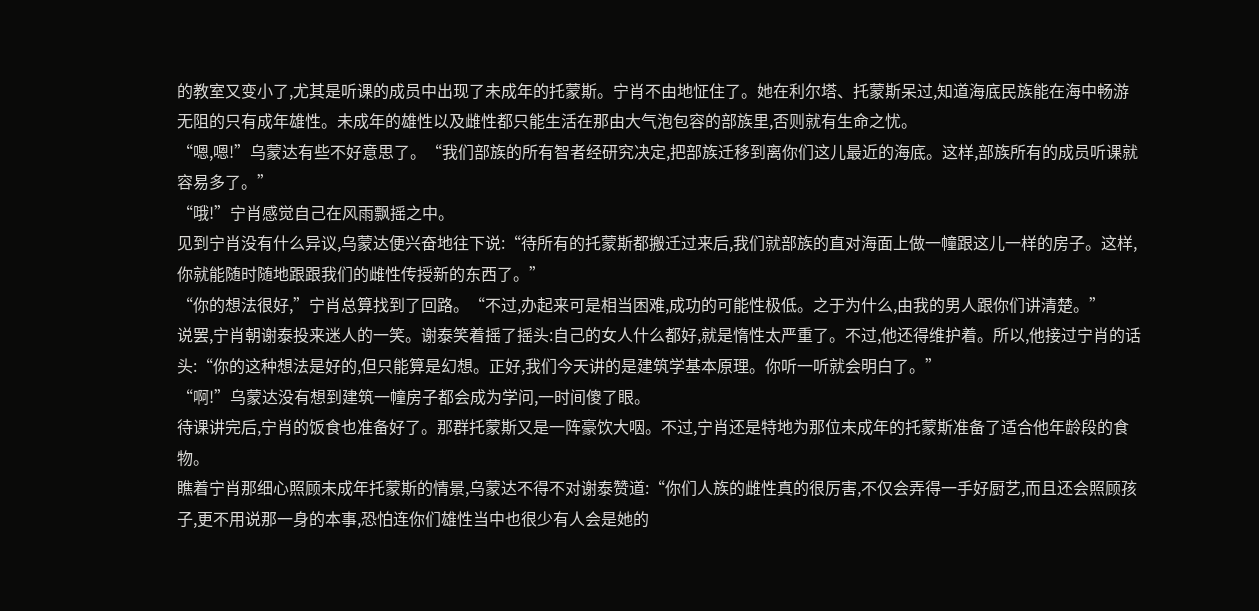的教室又变小了,尤其是听课的成员中出现了未成年的托蒙斯。宁肖不由地怔住了。她在利尔塔、托蒙斯呆过,知道海底民族能在海中畅游无阻的只有成年雄性。未成年的雄性以及雌性都只能生活在那由大气泡包容的部族里,否则就有生命之忧。
“嗯,嗯!”乌蒙达有些不好意思了。“我们部族的所有智者经研究决定,把部族迁移到离你们这儿最近的海底。这样,部族所有的成员听课就容易多了。”
“哦!”宁肖感觉自己在风雨飘摇之中。
见到宁肖没有什么异议,乌蒙达便兴奋地往下说:“待所有的托蒙斯都搬迁过来后,我们就部族的直对海面上做一幢跟这儿一样的房子。这样,你就能随时随地跟跟我们的雌性传授新的东西了。”
“你的想法很好,”宁肖总算找到了回路。“不过,办起来可是相当困难,成功的可能性极低。之于为什么,由我的男人跟你们讲清楚。”
说罢,宁肖朝谢泰投来迷人的一笑。谢泰笑着摇了摇头:自己的女人什么都好,就是惰性太严重了。不过,他还得维护着。所以,他接过宁肖的话头:“你的这种想法是好的,但只能算是幻想。正好,我们今天讲的是建筑学基本原理。你听一听就会明白了。”
“啊!”乌蒙达没有想到建筑一幢房子都会成为学问,一时间傻了眼。
待课讲完后,宁肖的饭食也准备好了。那群托蒙斯又是一阵豪饮大咽。不过,宁肖还是特地为那位未成年的托蒙斯准备了适合他年龄段的食物。
瞧着宁肖那细心照顾未成年托蒙斯的情景,乌蒙达不得不对谢泰赞道:“你们人族的雌性真的很厉害,不仅会弄得一手好厨艺,而且还会照顾孩子,更不用说那一身的本事,恐怕连你们雄性当中也很少有人会是她的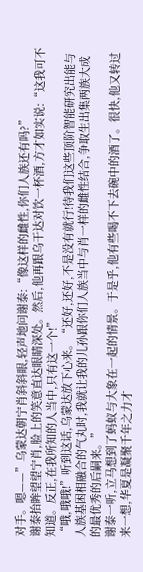对手。嗯——”乌蒙达朝宁肖斜斜眼,轻声地问谢泰:“像这样的雌性,你们人族还有吗?”
谢泰抬眸望望宁肖,脸上的笑意直达眼睛深处。然后,他再跟乌干达对饮一杯酒,方才如实说:“这我可不知道。反正,在我所知的人当中,只有这一个!”
“哦,哦哦!”听到这话,乌蒙达放下心来。“还好,还好,不是没有就行!待我们这些顶阶智能研究出能与人族基困相融合的气丸时,我就让我的儿孙跟你们人族当中与肖一样的雌性结合,争取生出集两族大成的最优秀的后嗣来。”
谢泰一听,立马想到了蚂蚁与大象在一起的情景。于是乎,他有些喝不下去碗中的酒了。很快,他又转过来一想,华夏是凝聚千年之力才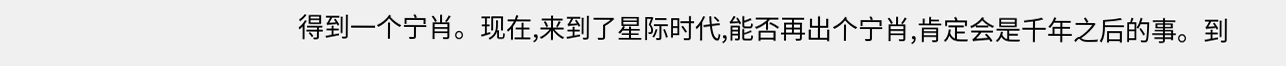得到一个宁肖。现在,来到了星际时代,能否再出个宁肖,肯定会是千年之后的事。到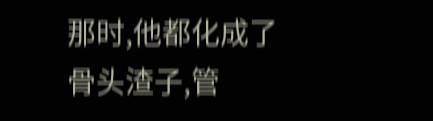那时,他都化成了骨头渣子,管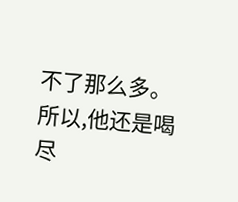不了那么多。所以,他还是喝尽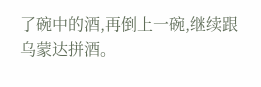了碗中的酒,再倒上一碗,继续跟乌蒙达拼酒。